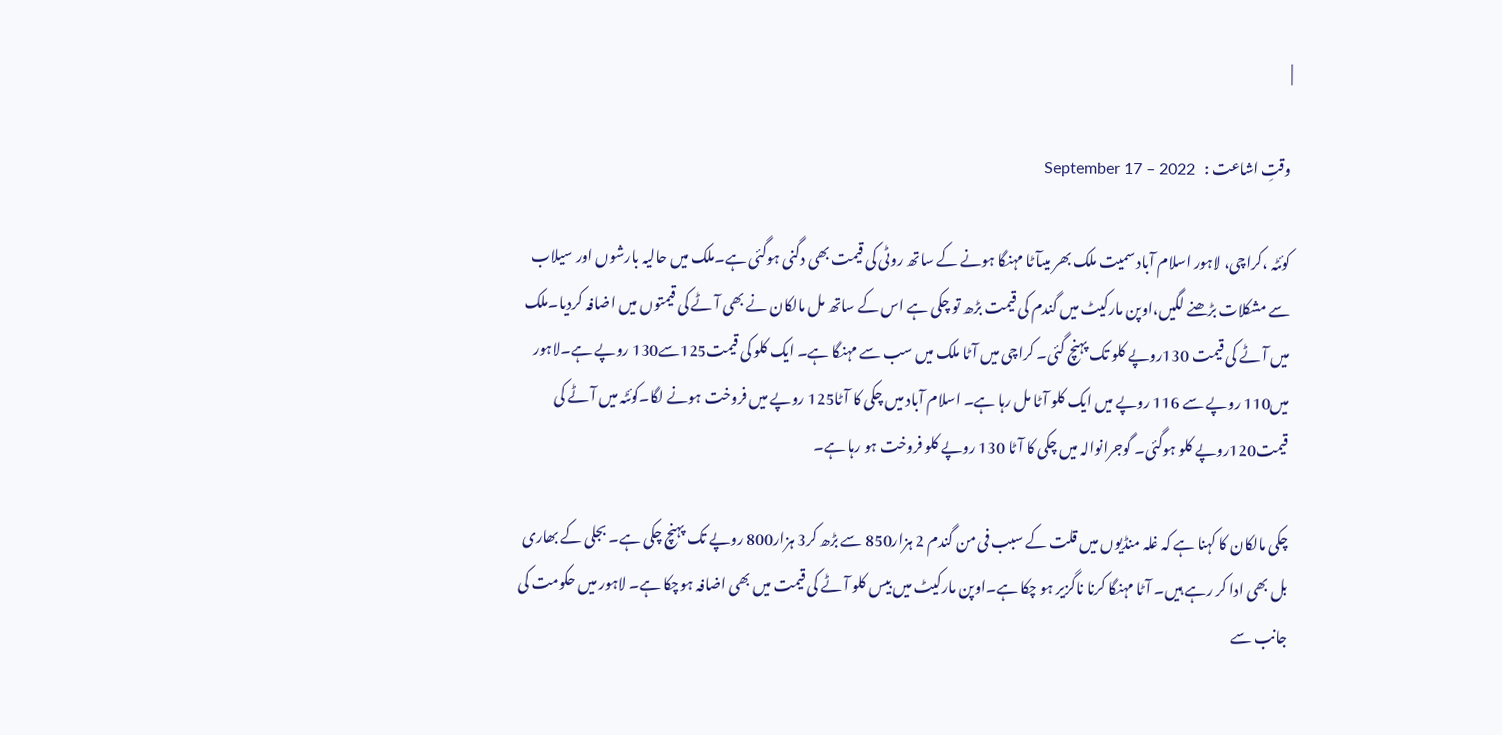|

وقتِ اشاعت :   September 17 – 2022

کوئٹہ ،کراچی، لاہور اسلام آباد سمیت ملک بھر میںآٹا مہنگا ہونے کے ساتھ روٹی کی قیمت بھی دگنی ہوگئی ہے۔ملک میں حالیہ بارشوں اور سیلاب سے مشکلات بڑھنے لگیں،اوپن مارکیٹ میں گندم کی قیمت بڑھ تو چکی ہے اس کے ساتھ مل مالکان نے بھی آٹے کی قیمتوں میں اضافہ کردیا۔ملک میں آٹے کی قیمت 130روپے کلو تک پہنچ گئی۔ کراچی میں آٹا ملک میں سب سے مہنگا ہے۔ ایک کلو کی قیمت125سے130 روپے ہے۔لاہور میں110 روپے سے 116 روپے میں ایک کلو آٹا مل رہا ہے۔ اسلام آباد میں چکی کا آٹا125 روپے میں فروخت ہونے لگا۔کوئٹہ میں آٹے کی قیمت120روپے کلو ہوگئی۔ گوجرانوالہ میں چکی کا آٹا 130 روپے کلو فروخت ہو رہا ہے۔

چکی مالکان کا کہنا ہے کہ غلہ منڈیوں میں قلت کے سبب فی من گندم 2 ہزار850 سے بڑھ کر3 ہزار800 روپے تک پہنچ چکی ہے۔ بجلی کے بھاری بل بھی ادا کر رہے ہیں۔ آٹا مہنگا کرنا ناگزیر ہو چکا ہے۔اوپن مارکیٹ میں بیس کلو آٹے کی قیمت میں بھی اضافہ ہوچکا ہے۔ لاہور میں حکومت کی جانب سے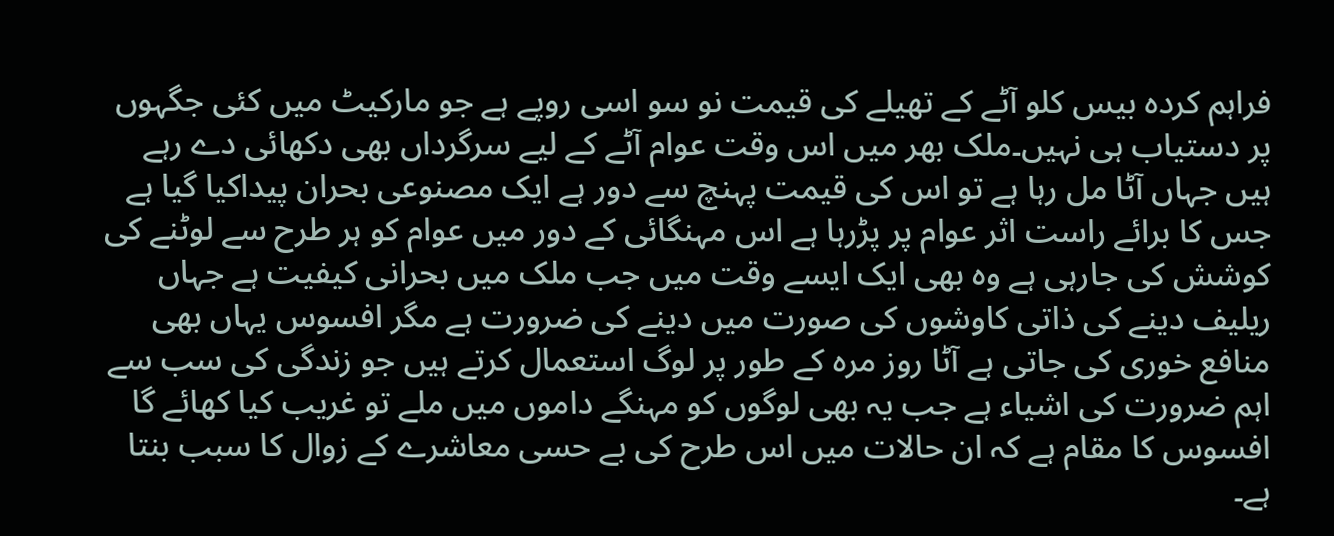فراہم کردہ بیس کلو آٹے کے تھیلے کی قیمت نو سو اسی روپے ہے جو مارکیٹ میں کئی جگہوں پر دستیاب ہی نہیں۔ملک بھر میں اس وقت عوام آٹے کے لیے سرگرداں بھی دکھائی دے رہے ہیں جہاں آٹا مل رہا ہے تو اس کی قیمت پہنچ سے دور ہے ایک مصنوعی بحران پیداکیا گیا ہے جس کا برائے راست اثر عوام پر پڑرہا ہے اس مہنگائی کے دور میں عوام کو ہر طرح سے لوٹنے کی کوشش کی جارہی ہے وہ بھی ایک ایسے وقت میں جب ملک میں بحرانی کیفیت ہے جہاں ریلیف دینے کی ذاتی کاوشوں کی صورت میں دینے کی ضرورت ہے مگر افسوس یہاں بھی منافع خوری کی جاتی ہے آٹا روز مرہ کے طور پر لوگ استعمال کرتے ہیں جو زندگی کی سب سے اہم ضرورت کی اشیاء ہے جب یہ بھی لوگوں کو مہنگے داموں میں ملے تو غریب کیا کھائے گا افسوس کا مقام ہے کہ ان حالات میں اس طرح کی بے حسی معاشرے کے زوال کا سبب بنتا ہے۔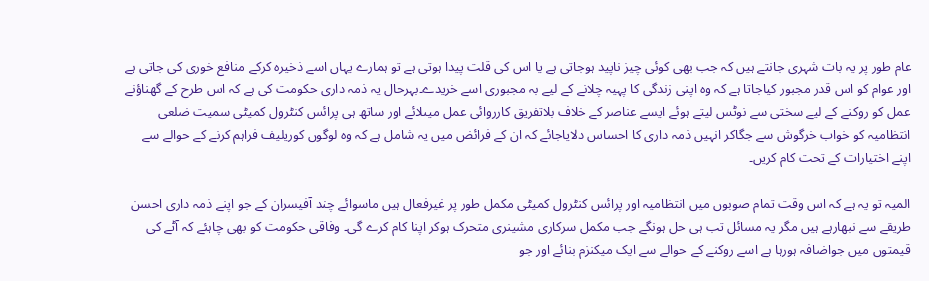عام طور پر یہ بات شہری جانتے ہیں کہ جب بھی کوئی چیز ناپید ہوجاتی ہے یا اس کی قلت پیدا ہوتی ہے تو ہمارے یہاں اسے ذخیرہ کرکے منافع خوری کی جاتی ہے اور عوام کو اس قدر مجبور کیاجاتا ہے کہ وہ اپنی زندگی کا پہیہ چلانے کے لیے بہ مجبوری اسے خریدے۔بہرحال یہ ذمہ داری حکومت کی ہے کہ اس طرح کے گھناؤنے عمل کو روکنے کے لیے سختی سے نوٹس لیتے ہوئے ایسے عناصر کے خلاف بلاتفریق کارروائی عمل میںلائے اور ساتھ ہی پرائس کنٹرول کمیٹی سمیت ضلعی انتظامیہ کو خواب خرگوش سے جگاکر انہیں ذمہ داری کا احساس دلایاجائے کہ ان کے فرائض میں یہ شامل ہے کہ وہ لوگوں کوریلیف فراہم کرنے کے حوالے سے اپنے اختیارات کے تحت کام کریں۔

المیہ تو یہ ہے کہ اس وقت تمام صوبوں میں انتظامیہ اور پرائس کنٹرول کمیٹی مکمل طور پر غیرفعال ہیں ماسوائے چند آفیسران کے جو اپنے ذمہ داری احسن طریقے سے نبھارہے ہیں مگر یہ مسائل تب ہی حل ہونگے جب مکمل سرکاری مشینری متحرک ہوکر اپنا کام کرے گی۔ وفاقی حکومت کو بھی چاہئے کہ آٹے کی قیمتوں میں جواضافہ ہورہا ہے اسے روکنے کے حوالے سے ایک میکنزم بنائے اور جو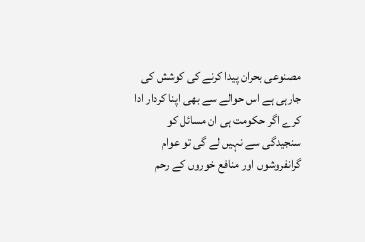مصنوعی بحران پیدا کرنے کی کوشش کی جارہی ہے اس حوالے سے بھی اپنا کردار ادا کرے اگر حکومت ہی ان مسائل کو سنجیدگی سے نہیں لے گی تو عوام گرانفروشوں اور منافع خوروں کے رحم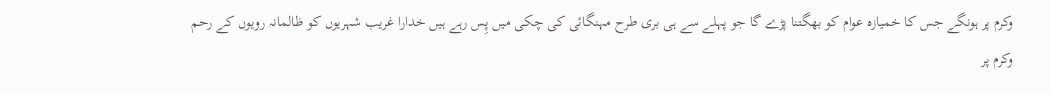وکرم پر ہونگے جس کا خمیازہ عوام کو بھگتنا پڑے گا جو پہلے سے ہی بری طرح مہنگائی کی چکی میں پِس رہے ہیں خدارا غریب شہریوں کو ظالمانہ رویوں کے رحم وکرم پر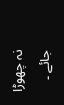نہ چھوڑا جائے ۔